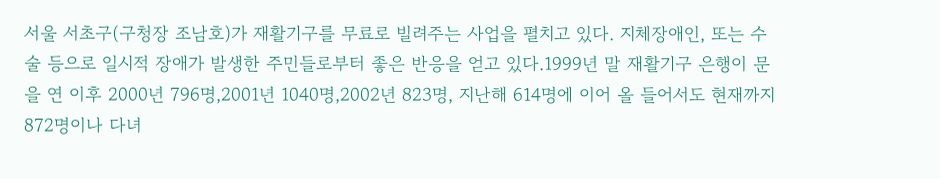서울 서초구(구청장 조남호)가 재활기구를 무료로 빌려주는 사업을 펼치고 있다. 지체장애인, 또는 수술 등으로 일시적 장애가 발생한 주민들로부터 좋은 반응을 얻고 있다.1999년 말 재활기구 은행이 문을 연 이후 2000년 796명,2001년 1040명,2002년 823명, 지난해 614명에 이어 올 들어서도 현재까지 872명이나 다녀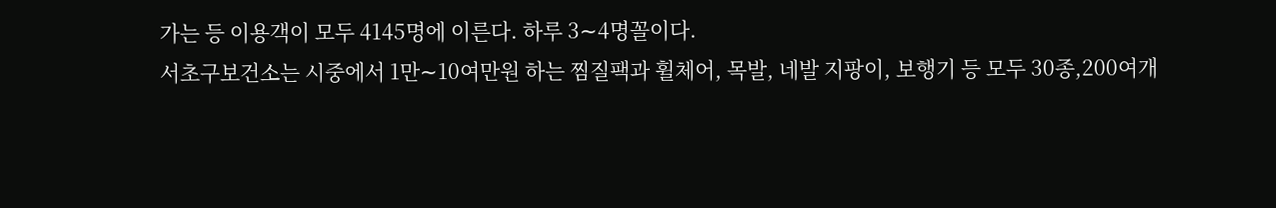가는 등 이용객이 모두 4145명에 이른다. 하루 3∼4명꼴이다.
서초구보건소는 시중에서 1만∼10여만원 하는 찜질팩과 휠체어, 목발, 네발 지팡이, 보행기 등 모두 30종,200여개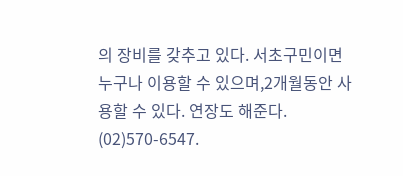의 장비를 갖추고 있다. 서초구민이면 누구나 이용할 수 있으며,2개월동안 사용할 수 있다. 연장도 해준다. (02)570-6547.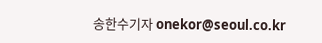송한수기자 onekor@seoul.co.kr